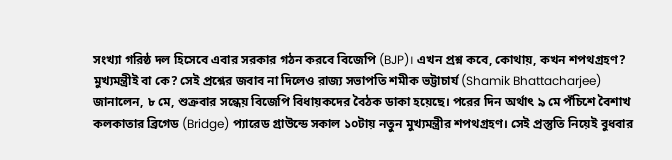সংখ্যা গরিষ্ঠ দল হিসেবে এবার সরকার গঠন করবে বিজেপি (BJP)। এখন প্রশ্ন কবে, কোথায়, কখন শপথগ্রহণ? মুখ্যমন্ত্রীই বা কে? সেই প্রশ্নের জবাব না দিলেও রাজ্য সভাপতি শমীক ভট্টাচার্য (Shamik Bhattacharjee) জানালেন, ৮ মে, শুক্রবার সন্ধেয় বিজেপি বিধায়কদের বৈঠক ডাকা হয়েছে। পরের দিন অর্থাৎ ৯ মে পঁচিশে বৈশাখ কলকাতার ব্রিগেড (Bridge) প্যারেড গ্রাউন্ডে সকাল ১০টায় নতুন মুখ্যমন্ত্রীর শপথগ্রহণ। সেই প্রস্তুতি নিয়েই বুধবার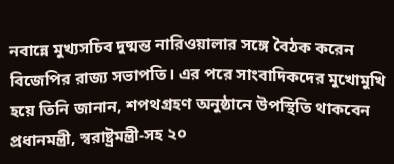নবান্নে মুখ্যসচিব দুষ্মন্ত নারিওয়ালার সঙ্গে বৈঠক করেন বিজেপির রাজ্য সভাপতি। এর পরে সাংবাদিকদের মুখোমুখি হয়ে তিনি জানান, শপথগ্রহণ অনুষ্ঠানে উপস্থিতি থাকবেন প্রধানমন্ত্রী, স্বরাষ্ট্রমন্ত্রী-সহ ২০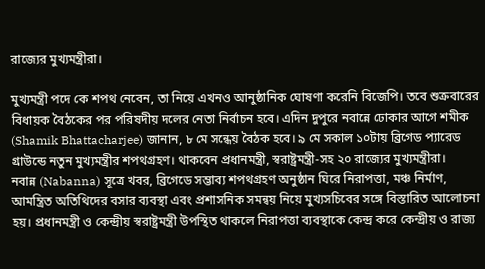রাজ্যের মুখ্যমন্ত্রীরা।

মুখ্যমন্ত্রী পদে কে শপথ নেবেন, তা নিয়ে এখনও আনুষ্ঠানিক ঘোষণা করেনি বিজেপি। তবে শুক্রবারের বিধায়ক বৈঠকের পর পরিষদীয় দলের নেতা নির্বাচন হবে। এদিন দুপুরে নবান্নে ঢোকার আগে শমীক (Shamik Bhattacharjee) জানান, ৮ মে সন্ধেয় বৈঠক হবে। ৯ মে সকাল ১০টায় ব্রিগেড প্যারেড গ্রাউন্ডে নতুন মুখ্যমন্ত্রীর শপথগ্রহণ। থাকবেন প্রধানমন্ত্রী, স্বরাষ্ট্রমন্ত্রী-সহ ২০ রাজ্যের মুখ্যমন্ত্রীরা।
নবান্ন (Nabanna) সূত্রে খবর, ব্রিগেডে সম্ভাব্য শপথগ্রহণ অনুষ্ঠান ঘিরে নিরাপত্তা, মঞ্চ নির্মাণ, আমন্ত্রিত অতিথিদের বসার ব্যবস্থা এবং প্রশাসনিক সমন্বয় নিয়ে মুখ্যসচিবের সঙ্গে বিস্তারিত আলোচনা হয়। প্রধানমন্ত্রী ও কেন্দ্রীয় স্বরাষ্ট্রমন্ত্রী উপস্থিত থাকলে নিরাপত্তা ব্যবস্থাকে কেন্দ্র করে কেন্দ্রীয় ও রাজ্য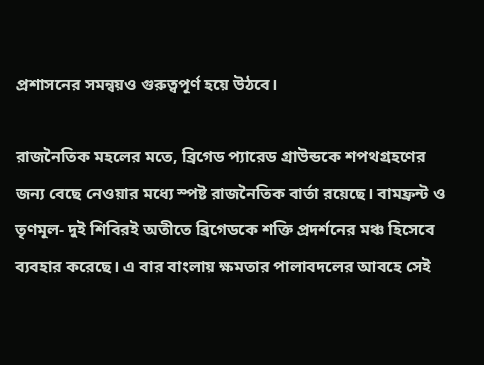প্রশাসনের সমন্বয়ও গুরুত্বপূর্ণ হয়ে উঠবে।

রাজনৈতিক মহলের মতে, ব্রিগেড প্যারেড গ্রাউন্ডকে শপথগ্রহণের জন্য বেছে নেওয়ার মধ্যে স্পষ্ট রাজনৈতিক বার্তা রয়েছে। বামফ্রন্ট ও তৃণমূল- দুই শিবিরই অতীতে ব্রিগেডকে শক্তি প্রদর্শনের মঞ্চ হিসেবে ব্যবহার করেছে। এ বার বাংলায় ক্ষমতার পালাবদলের আবহে সেই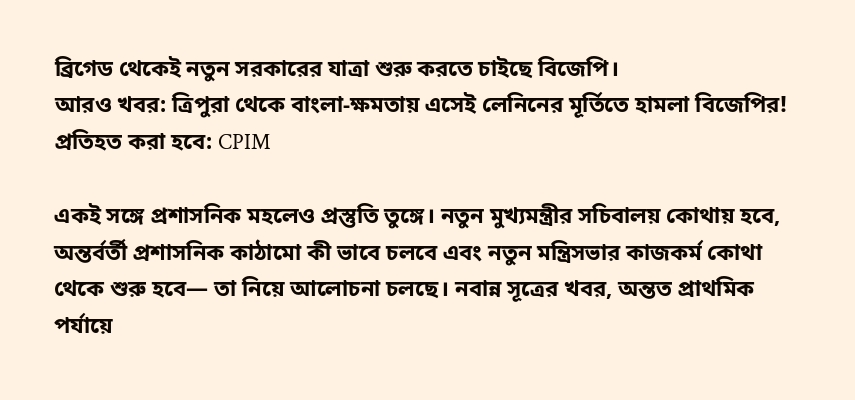ব্রিগেড থেকেই নতুন সরকারের যাত্রা শুরু করতে চাইছে বিজেপি।
আরও খবর: ত্রিপুরা থেকে বাংলা-ক্ষমতায় এসেই লেনিনের মূর্তিতে হামলা বিজেপির! প্রতিহত করা হবে: CPIM

একই সঙ্গে প্রশাসনিক মহলেও প্রস্তুতি তুঙ্গে। নতুন মুখ্যমন্ত্রীর সচিবালয় কোথায় হবে, অন্তর্বর্তী প্রশাসনিক কাঠামো কী ভাবে চলবে এবং নতুন মন্ত্রিসভার কাজকর্ম কোথা থেকে শুরু হবে— তা নিয়ে আলোচনা চলছে। নবান্ন সূত্রের খবর, অন্তত প্রাথমিক পর্যায়ে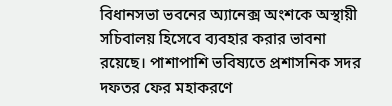বিধানসভা ভবনের অ্যানেক্স অংশকে অস্থায়ী সচিবালয় হিসেবে ব্যবহার করার ভাবনা রয়েছে। পাশাপাশি ভবিষ্যতে প্রশাসনিক সদর দফতর ফের মহাকরণে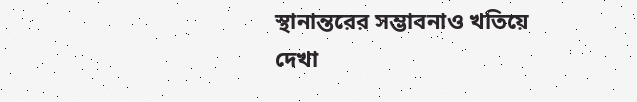স্থানান্তরের সম্ভাবনাও খতিয়ে দেখা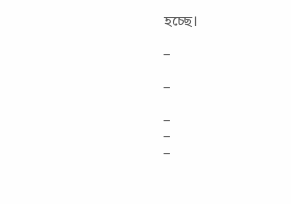হচ্ছে।

–

–

–
–
–